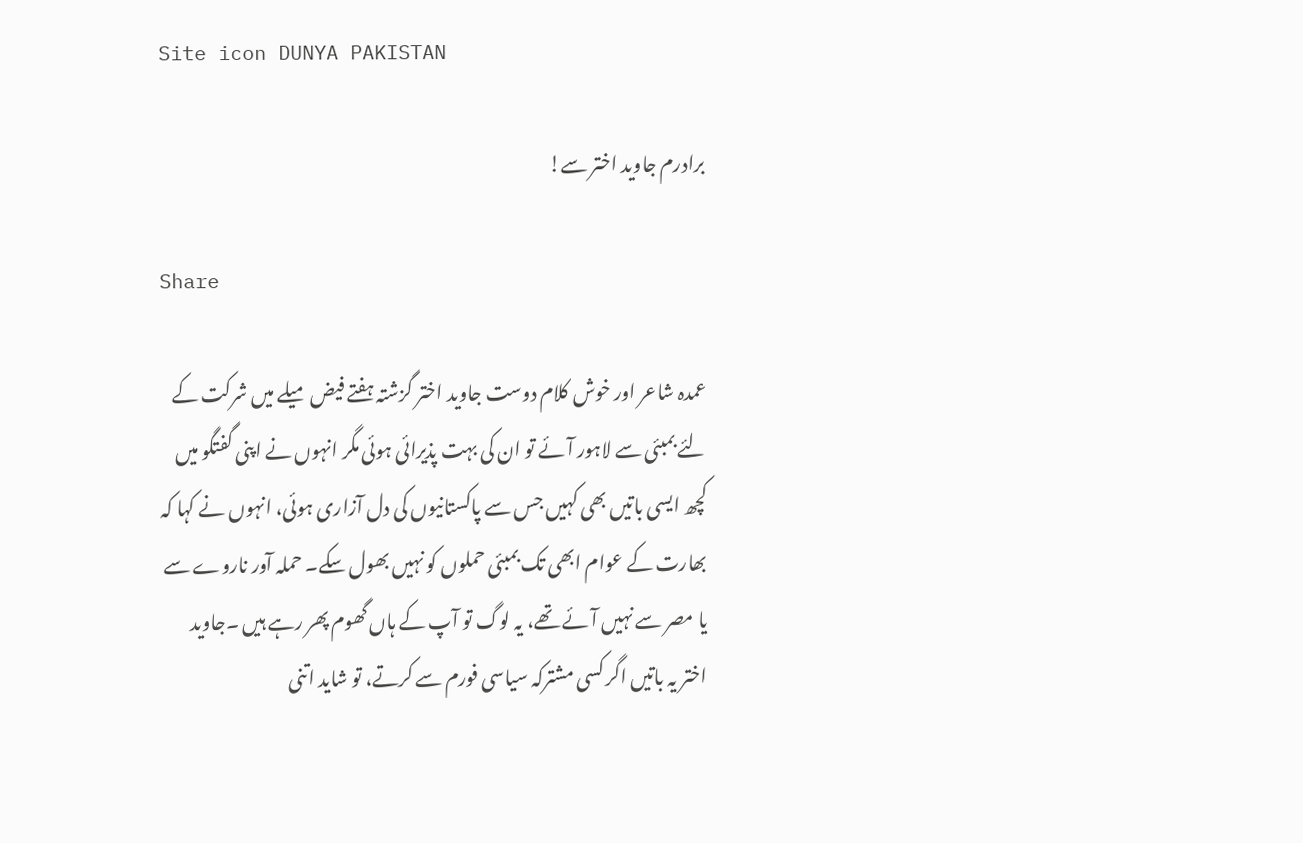Site icon DUNYA PAKISTAN

برادرم جاوید اختر سے!

Share

عمدہ شاعر اور خوش کلام دوست جاوید اختر گزشتہ ہفتے فیض میلے میں شرکت کے لئے بمبئی سے لاہور آئے تو ان کی بہت پذیرائی ہوئی مگر انہوں نے اپنی گفتگو میں کچھ ایسی باتیں بھی کہیں جس سے پاکستانیوں کی دل آزاری ہوئی، انہوں نے کہا کہ بھارت کے عوام ابھی تک بمبئی حملوں کو نہیں بھول سکے۔ حملہ آور ناروے سے یا مصر سے نہیں آئے تھے، یہ لوگ تو آپ کے ہاں گھوم پھر رہے ہیں ۔جاوید اختر یہ باتیں اگر کسی مشترکہ سیاسی فورم سے کرتے، تو شاید اتنی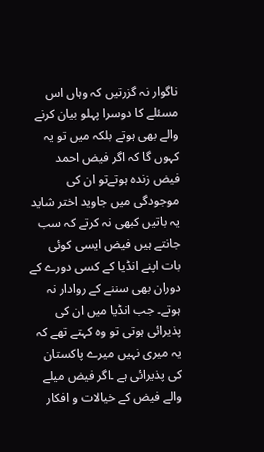ناگوار نہ گزرتیں کہ وہاں اس مسئلے کا دوسرا پہلو بیان کرنے والے بھی ہوتے بلکہ میں تو یہ کہوں گا کہ اگر فیض احمد فیض زندہ ہوتےتو ان کی موجودگی میں جاوید اختر شاید یہ باتیں کبھی نہ کرتے کہ سب جانتے ہیں فیض ایسی کوئی بات اپنے انڈیا کے کسی دورے کے دوران بھی سننے کے روادار نہ ہوتے۔ جب انڈیا میں ان کی پذیرائی ہوتی تو وہ کہتے تھے کہ یہ میری نہیں میرے پاکستان کی پذیرائی ہے ۔اگر فیض میلے والے فیض کے خیالات و افکار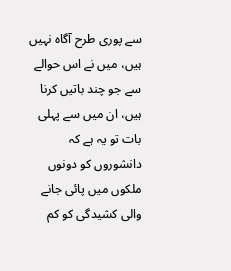سے پوری طرح آگاہ نہیں ہیں، میں نے اس حوالے سے جو چند باتیں کرنا ہیں، ان میں سے پہلی بات تو یہ ہے کہ دانشوروں کو دونوں ملکوں میں پائی جانے والی کشیدگی کو کم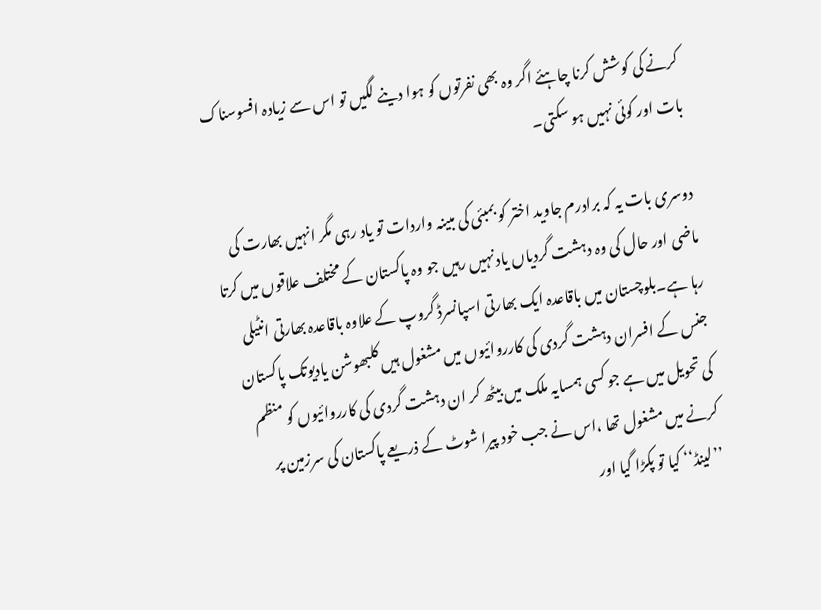کرنے کی کوشش کرنا چاہئے اگر وہ بھی نفرتوں کو ہوا دینے لگیں تو اس سے زیادہ افسوسناک بات اور کوئی نہیں ہو سکتی۔

دوسری بات یہ کہ برادرم جاوید اختر کو بمبئی کی مبینہ واردات تو یاد رہی مگر انہیں بھارت کی ماضی اور حال کی وہ دہشت گردیاں یاد نہیں رہیں جو وہ پاکستان کے مختلف علاقوں میں کرتا رہا ہے۔بلوچستان میں باقاعدہ ایک بھارتی اسپانسرڈ گروپ کے علاوہ باقاعدہ بھارتی انٹیلی جنس کے افسران دہشت گردی کی کارروائیوں میں مشغول ہیں کلبھوشن یادیوتک پاکستان کی تحویل میں ہے جو کسی ہمسایہ ملک میں بیٹھ کر ان دہشت گردی کی کارروائیوں کو منظم کرنے میں مشغول تھا ،اس نے جب خود پیرا شوٹ کے ذریعے پاکستان کی سرزمین پر ’’لینڈ‘‘ کیا تو پکڑا گیا اور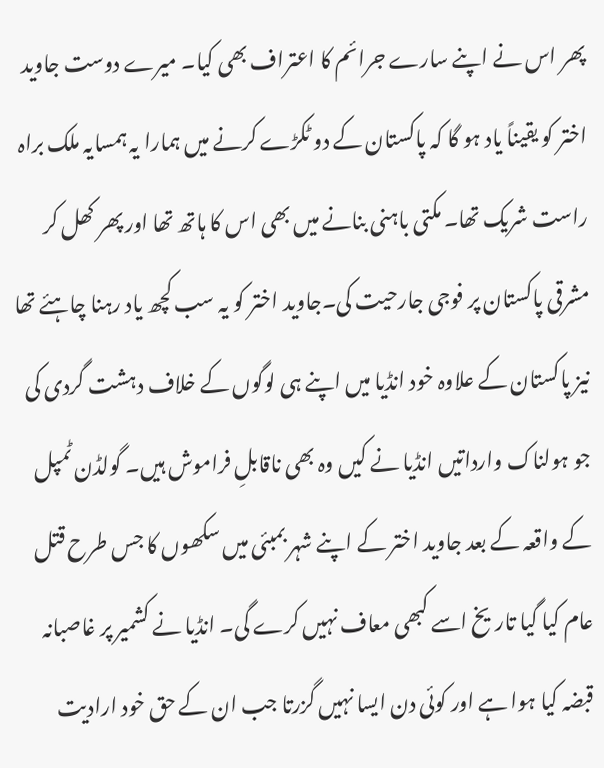پھر اس نے اپنے سارے جرائم کا اعتراف بھی کیا۔ میرے دوست جاوید اختر کو یقیناً یاد ہو گا کہ پاکستان کے دو ٹکڑے کرنے میں ہمارا یہ ہمسایہ ملک براہ راست شریک تھا۔ مکتی باہنی بنانے میں بھی اس کا ہاتھ تھا اور پھر کھل کر مشرقی پاکستان پر فوجی جارحیت کی۔جاوید اختر کو یہ سب کچھ یاد رہنا چاہئے تھا نیز پاکستان کے علاوہ خود انڈیا میں اپنے ہی لوگوں کے خلاف دہشت گردی کی جو ہولناک وارداتیں انڈیا نے کیں وہ بھی ناقابلِ فراموش ہیں۔ گولڈن ٹمپل کے واقعہ کے بعد جاوید اختر کے اپنے شہر بمبئی میں سکھوں کا جس طرح قتل عام کیا گیا تاریخ اسے کبھی معاف نہیں کرے گی۔ انڈیا نے کشمیر پر غاصبانہ قبضہ کیا ہوا ہے اور کوئی دن ایسا نہیں گزرتا جب ان کے حق خود ارادیت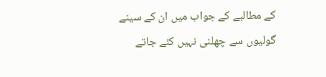کے مطالبے کے جواب میں ان کے سینے گولیوں سے چھلنی نہیں کئے جاتے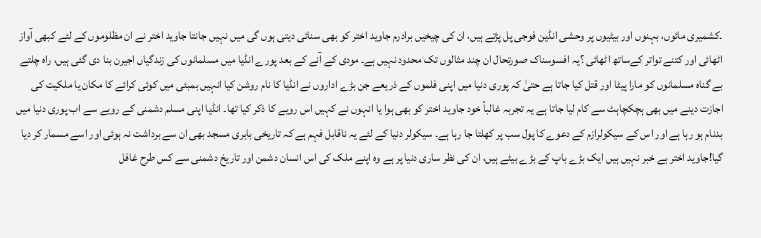۔کشمیری مائوں، بہنوں اور بیٹیوں پر وحشی انڈین فوجی پل پڑتے ہیں، ان کی چیخیں برادرم جاوید اختر کو بھی سنائی دیتی ہوں گی میں نہیں جانتا جاوید اختر نے ان مظلوموں کے لئے کبھی آواز اٹھائی اور کتنے تواتر کےساتھ اٹھائی ؟یہ افسوسناک صورتحال ان چند مثالوں تک محدود نہیں ہے۔ مودی کے آنے کے بعد پورے انڈیا میں مسلمانوں کی زندگیاں اجیرن بنا دی گئی ہیں، راہ چلتے بے گناہ مسلمانوں کو مارا پیٹا اور قتل کیا جاتا ہے حتیٰ کہ پوری دنیا میں اپنی فلموں کے ذریعے جن بڑے اداروں نے انڈیا کا نام روشن کیا انہیں بمبئی میں کوئی کرائے کا مکان یا ملکیت کی اجازت دینے میں بھی ہچکچاہٹ سے کام لیا جاتا ہے یہ تجربہ غالباً خود جاوید اختر کو بھی ہوا یا انہوں نے کہیں اس رویے کا ذکر کیا تھا۔ انڈیا اپنی مسلم دشمنی کے رویے سے اب پوری دنیا میں بدنام ہو رہا ہے اور اس کے سیکولرازم کے دعوے کا پول سب پر کھلتا جا رہا ہے۔ سیکولر دنیا کے لئے یہ ناقابل فہم ہے کہ تاریخی بابری مسجد بھی ان سے برداشت نہ ہوئی اور اسے مسمار کر دیا گیا!جاوید اختر بے خبر نہیں ہیں ایک بڑے باپ کے بڑے بیٹے ہیں، ان کی نظر ساری دنیا پر ہے وہ اپنے ملک کی اس انسان دشمن اور تاریخ دشمنی سے کس طرح غافل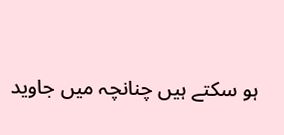ہو سکتے ہیں چنانچہ میں جاوید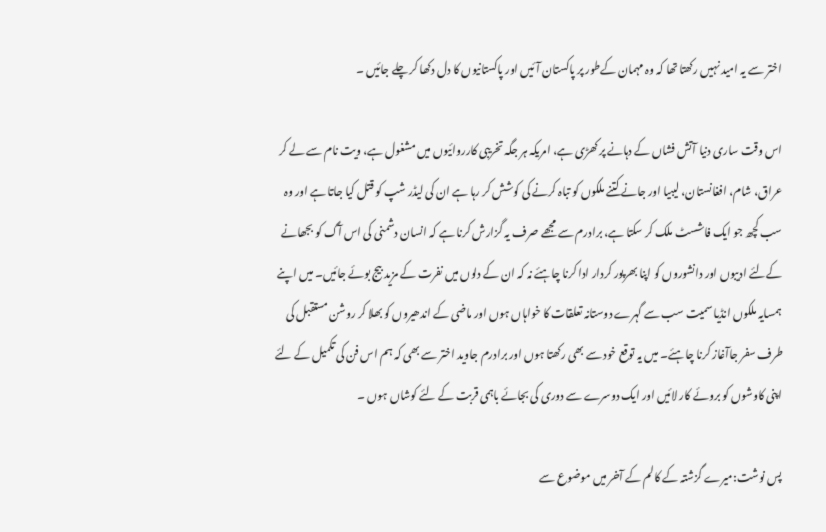اختر سے یہ امید نہیں رکھتا تھا کہ وہ مہمان کےطور پر پاکستان آئیں اور پاکستانیوں کا دل دکھا کر چلے جائیں ۔

اس وقت ساری دنیا آتش فشاں کے دہانے پر کھڑی ہے، امریکہ ہر جگہ تخریبی کارروائیوں میں مشغول ہے، ویت نام سے لے کر عراق، شام، افغانستان، لیبیا اور جانے کتنے ملکوں کو تباہ کرنے کی کوشش کر رہا ہے ان کی لیڈر شپ کو قتل کیا جاتا ہے اور وہ سب کچھ جو ایک فاشسٹ ملک کر سکتا ہے، برادرم سے مجھے صرف یہ گزارش کرنا ہے کہ انسان دشمنی کی اس آگ کو بجھانے کےلئے ادیبوں اور دانشوروں کو اپنا بھرپور کردار ادا کرنا چاہئے نہ کہ ان کے دلوں میں نفرت کے مزید بیج بوئے جائیں۔ میں اپنے ہمسایہ ملکوں انڈیا سمیت سب سے گہرے دوستانہ تعلقات کا خواہاں ہوں اور ماضی کے اندھیروں کو بھلا کر روشن مستقبل کی طرف سفر جاآغاز کرنا چاہئے۔ میں یہ توقع خود سے بھی رکھتا ہوں اور برادرم جاوید اختر سے بھی کہ ہم اس فن کی تکمیل کے لئے اپنی کاوشوں کو بروئے کار لائیں اور ایک دوسرے سے دوری کی بجائے باہمی قربت کے لئے کوشاں ہوں ۔

پس نوشت:میرے گزشتہ کے کالم کے آخر میں موضوع سے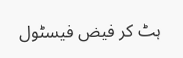ہٹ کر فیض فیسٹول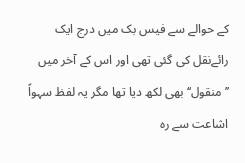کے حوالے سے فیس بک میں درج ایک رائےنقل کی گئی تھی اور اس کے آخر میں ’’منقول‘‘بھی لکھ دیا تھا مگر یہ لفظ سہواً اشاعت سے رہ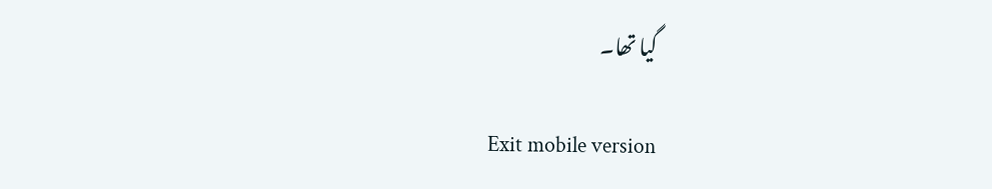گیا تھا۔

Exit mobile version